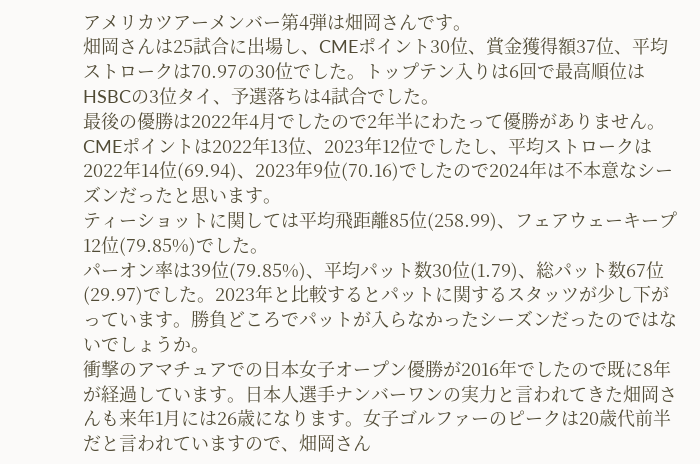アメリカツアーメンバー第4弾は畑岡さんです。
畑岡さんは25試合に出場し、CMEポイント30位、賞金獲得額37位、平均ストロークは70.97の30位でした。トップテン入りは6回で最高順位はHSBCの3位タイ、予選落ちは4試合でした。
最後の優勝は2022年4月でしたので2年半にわたって優勝がありません。
CMEポイントは2022年13位、2023年12位でしたし、平均ストロークは2022年14位(69.94)、2023年9位(70.16)でしたので2024年は不本意なシーズンだったと思います。
ティーショットに関しては平均飛距離85位(258.99)、フェアウェーキープ12位(79.85%)でした。
パーオン率は39位(79.85%)、平均パット数30位(1.79)、総パット数67位(29.97)でした。2023年と比較するとパットに関するスタッツが少し下がっています。勝負どころでパットが入らなかったシーズンだったのではないでしょうか。
衝撃のアマチュアでの日本女子オープン優勝が2016年でしたので既に8年が経過しています。日本人選手ナンバーワンの実力と言われてきた畑岡さんも来年1月には26歳になります。女子ゴルファーのピークは20歳代前半だと言われていますので、畑岡さん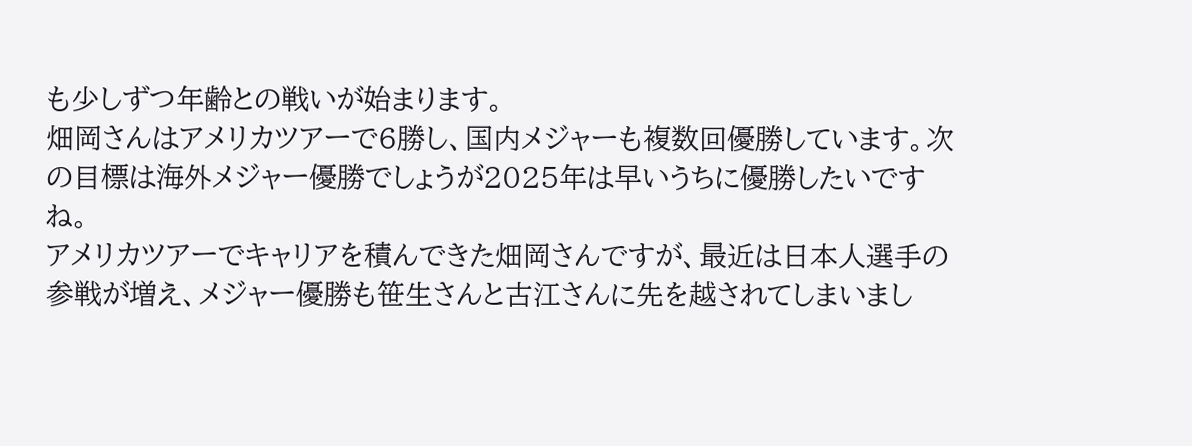も少しずつ年齢との戦いが始まります。
畑岡さんはアメリカツアーで6勝し、国内メジャーも複数回優勝しています。次の目標は海外メジャー優勝でしょうが2025年は早いうちに優勝したいですね。
アメリカツアーでキャリアを積んできた畑岡さんですが、最近は日本人選手の参戦が増え、メジャー優勝も笹生さんと古江さんに先を越されてしまいまし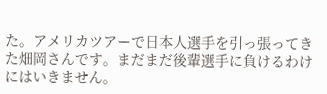た。アメリカツアーで日本人選手を引っ張ってきた畑岡さんです。まだまだ後輩選手に負けるわけにはいきません。